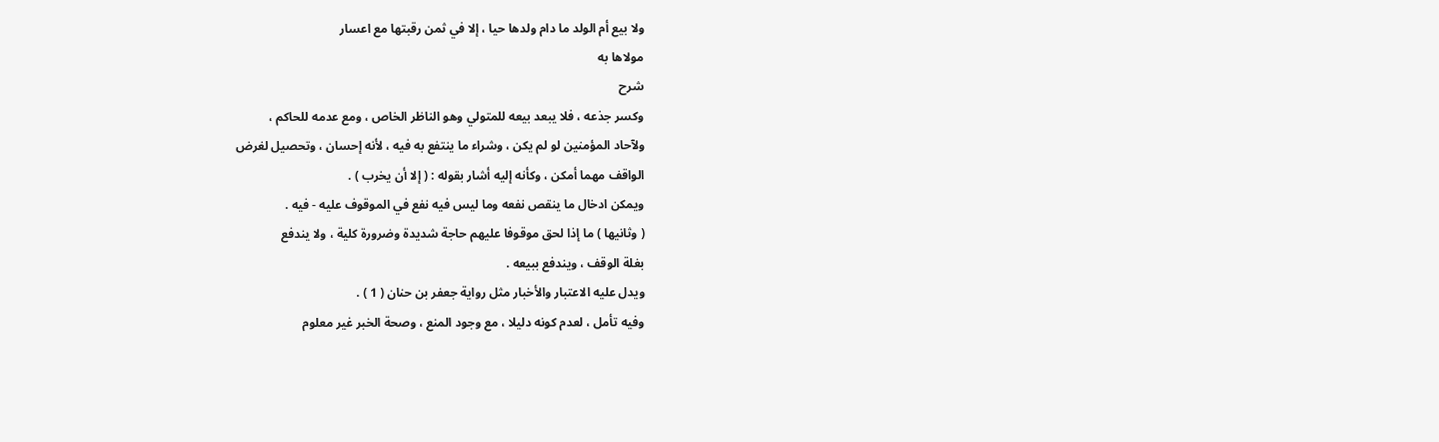ولا بيع أم الولد ما دام ولدها حيا ، إلا في ثمن رقبتها مع اعسار
مولاها به
شرح
وكسر جذعه ، فلا يبعد بيعه للمتولي وهو الناظر الخاص ، ومع عدمه للحاكم ،
ولآحاد المؤمنين لو لم يكن ، وشراء ما ينتفع به فيه ، لأنه إحسان ، وتحصيل لغرض
الواقف مهما أمكن ، وكأنه إليه أشار بقوله : ( إلا أن يخرب ) .
ويمكن ادخال ما ينقص نفعه وما ليس فيه نفع في الموقوف عليه - فيه .
( وثانيها ) ما إذا لحق موقوفا عليهم حاجة شديدة وضرورة كلية ، ولا يندفع
بغلة الوقف ، ويندفع ببيعه .
ويدل عليه الاعتبار والأخبار مثل رواية جعفر بن حنان ( 1 ) .
وفيه تأمل ، لعدم كونه دليلا ، مع وجود المنع ، وصحة الخبر غير معلوم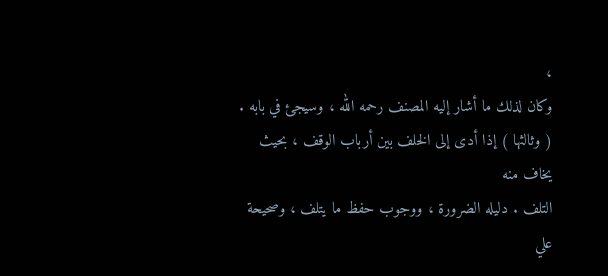،
وكان لذلك ما أشار إليه المصنف رحمه الله ، وسيجئ في بابه .
( وثالثها ) إذا أدى إلى الخلف بين أرباب الوقف ، بحيث يخاف منه
التلف . دليله الضرورة ، ووجوب حفظ ما يتلف ، وصحيحة علي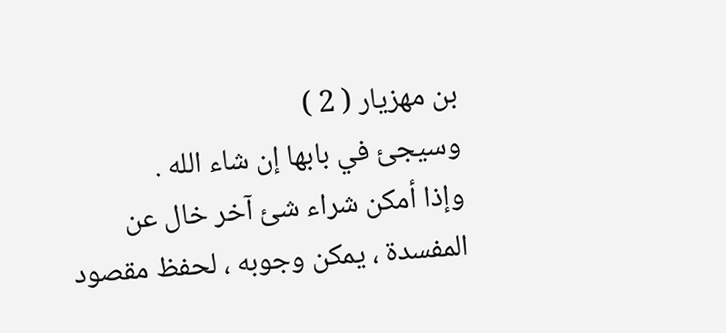بن مهزيار ( 2 )
وسيجئ في بابها إن شاء الله .
وإذا أمكن شراء شئ آخر خال عن المفسدة ، يمكن وجوبه ، لحفظ مقصود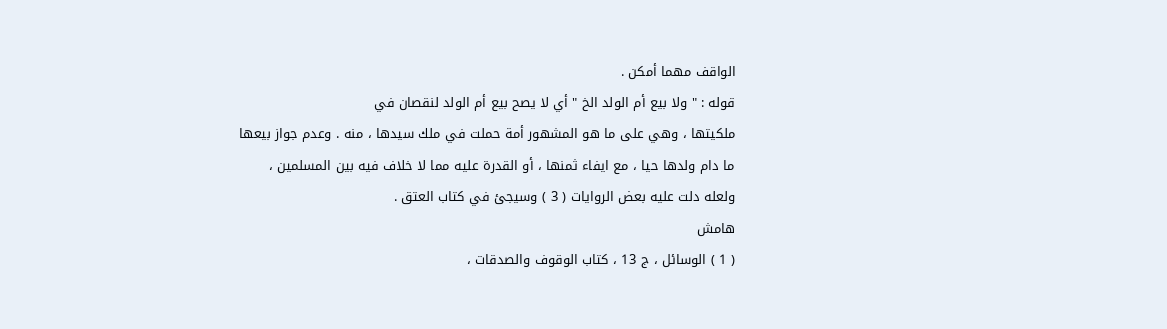الواقف مهما أمكن .
قوله : " ولا بيع أم الولد الخ " أي لا يصح بيع أم الولد لنقصان في
ملكيتها ، وهي على ما هو المشهور أمة حملت في ملك سيدها ، منه . وعدم جواز بيعها
ما دام ولدها حيا ، مع ايفاء ثمنها ، أو القدرة عليه مما لا خلاف فيه بين المسلمين ،
ولعله دلت عليه بعض الروايات ( 3 ) وسيجئ في كتاب العتق .
هامش
( 1 ) الوسائل ، ج 13 ، كتاب الوقوف والصدقات ،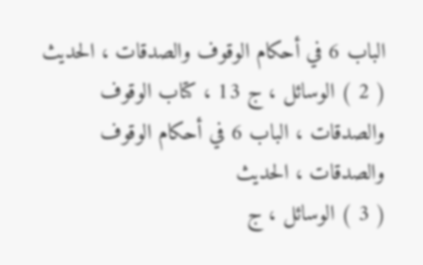الباب 6 في أحكام الوقوف والصدقات ، الحديث
( 2 ) الوسائل ، ج 13 ، كتاب الوقوف والصدقات ، الباب 6 في أحكام الوقوف والصدقات ، الحديث
( 3 ) الوسائل ، ج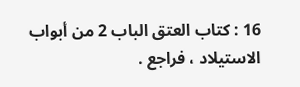16 : كتاب العتق الباب 2 من أبواب الاستيلاد ، فراجع .